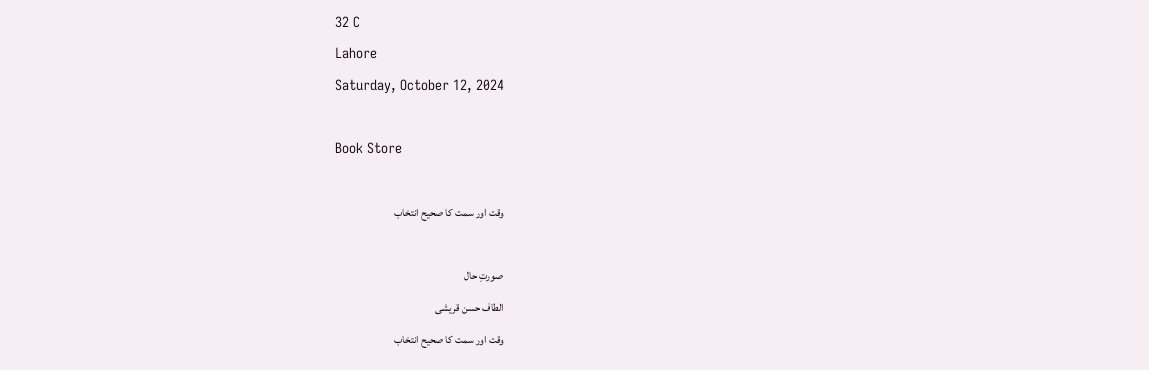32 C
Lahore
Saturday, October 12, 2024

Book Store

وقت اور سمت کا صحیح انتخاب

صورتِ حال
الطاف حسن قریشی
وقت اور سمت کا صحیح انتخاب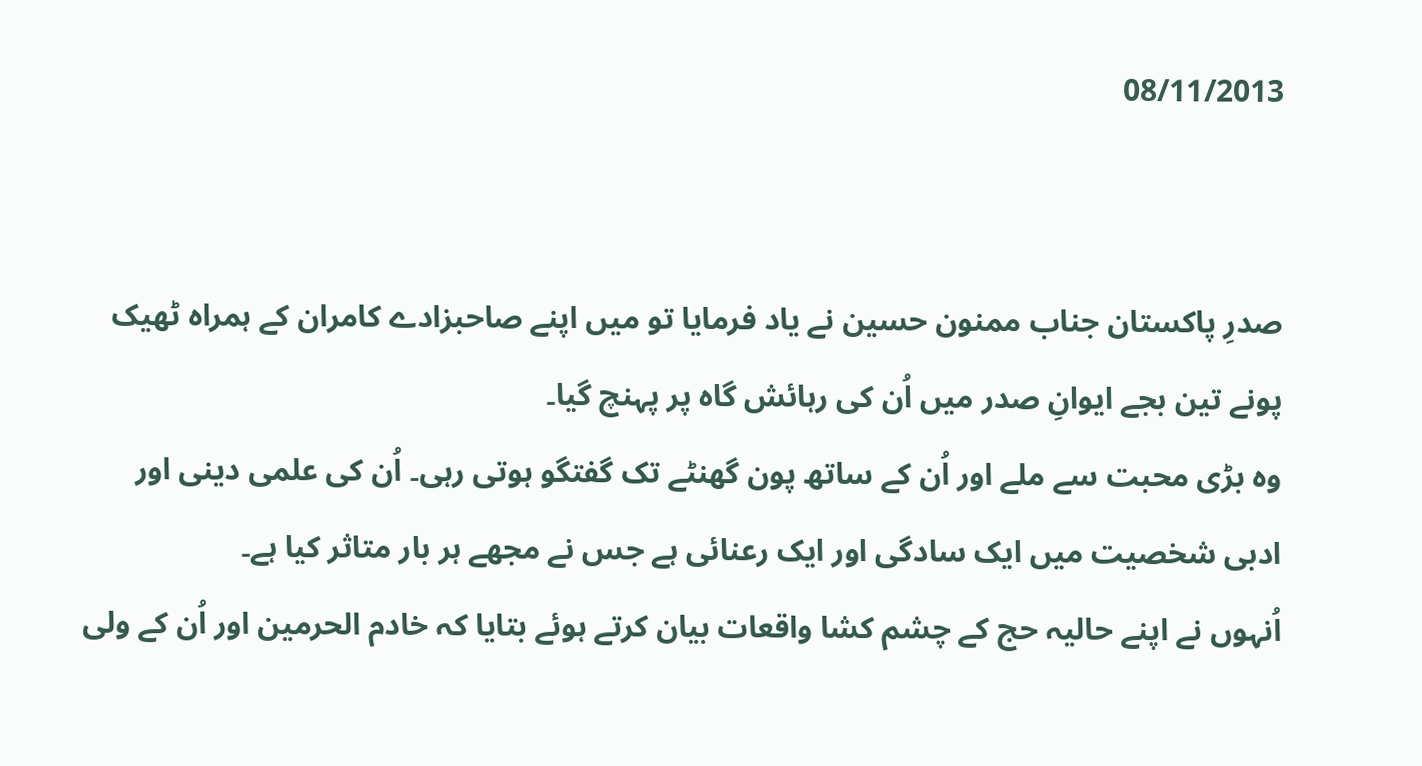08/11/2013


صدرِ پاکستان جناب ممنون حسین نے یاد فرمایا تو میں اپنے صاحبزادے کامران کے ہمراہ ٹھیک
پونے تین بجے ایوانِ صدر میں اُن کی رہائش گاہ پر پہنچ گیا۔
وہ بڑی محبت سے ملے اور اُن کے ساتھ پون گھنٹے تک گفتگو ہوتی رہی۔ اُن کی علمی دینی اور
ادبی شخصیت میں ایک سادگی اور ایک رعنائی ہے جس نے مجھے ہر بار متاثر کیا ہے۔
اُنہوں نے اپنے حالیہ حج کے چشم کشا واقعات بیان کرتے ہوئے بتایا کہ خادم الحرمین اور اُن کے ولی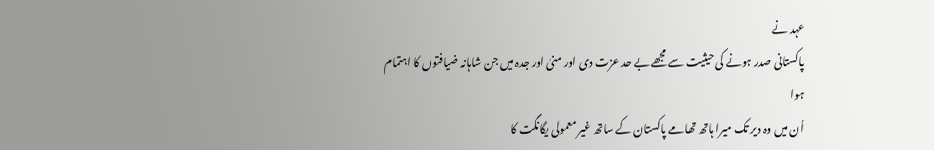عہد نے
پاکستانی صدر ہونے کی حیثیت سے مجھے بے حد عزت دی اور منیٰ اور جدہ میں جن شاہانہ ضیافتوں کا اہتمام ہوا
اُن میں وہ دیر تک میرا ہاتھ تھامے پاکستان کے ساتھ غیر معمولی یگانگت کا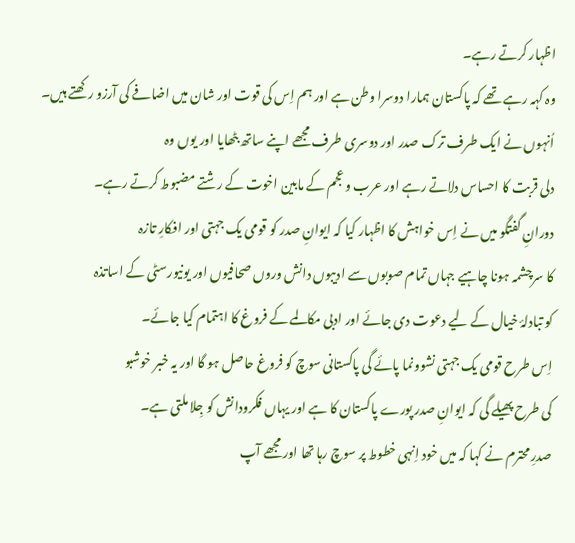اظہار کرتے رہے۔
وہ کہہ رہے تھے کہ پاکستان ہمارا دوسرا وطن ہے اور ہم اِس کی قوت اور شان میں اضافے کی آرزو رکھتے ہیں۔ اُنہوں نے ایک طرف ترک صدر اور دوسری طرف مجھے اپنے ساتھ بٹھایا اور یوں وہ
دلی قربت کا احساس دلاتے رہے اور عرب و عجم کے مابین اخوت کے رشتے مضبوط کرتے رہے۔
دورانِ گفتگو میں نے اِس خواہش کا اظہار کیا کہ ایوانِ صدر کو قومی یک جہتی اور افکارِ تازہ
کا سرچشمہ ہونا چاہیے جہاں تمام صوبوں سے ادیبوں دانش وروں صحافیوں اور یونیورسٹی کے اساتذہ
کو تبادلۂ خیال کے لیے دعوت دی جائے اور ادبی مکالمے کے فروغ کا اہتمام کیا جائے۔
اِس طرح قومی یک جہتی نشوونما پائے گی پاکستانی سوچ کو فروغ حاصل ہو گا اور یہ خبر خوشبو
کی طرح پھیلے گی کہ ایوانِ صدر پورے پاکستان کا ہے اور یہاں فکرودانش کو جِلا ملتی ہے۔
صدرِ محترم نے کہا کہ میں خود اِنہی خطوط پر سوچ رہا تھا اور مجھے آپ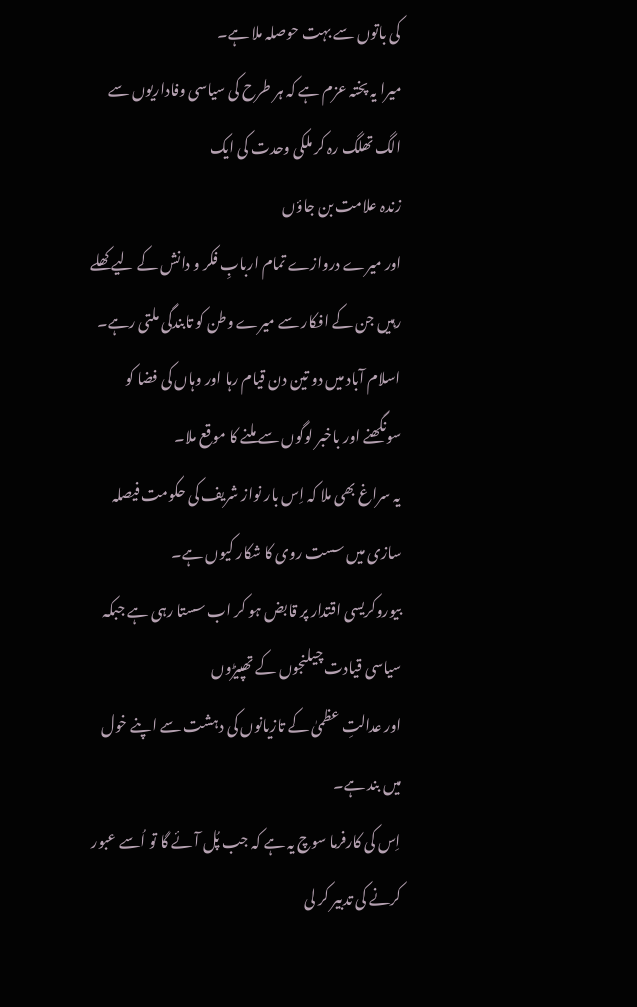کی باتوں سے بہت حوصلہ ملا ہے۔
میرا یہ پختہ عزم ہے کہ ہر طرح کی سیاسی وفاداریوں سے الگ تھلگ رہ کر ملکی وحدت کی ایک
زندہ علامت بن جاؤں
اور میرے دروازے تمام اربابِ فکر و دانش کے لیے کھلے رہیں جن کے افکار سے میرے وطن کو تابندگی ملتی رہے۔
اسلام آباد میں دو تین دن قیام رہا اور وہاں کی فضا کو سونگھنے اور باخبر لوگوں سے ملنے کا موقع ملا۔
یہ سراغ بھی ملا کہ اِس بار نواز شریف کی حکومت فیصلہ سازی میں سست روی کا شکار کیوں ہے۔
بیوروکریسی اقتدار پر قابض ہو کر اب سستا رہی ہے جبکہ سیاسی قیادت چیلنجوں کے تھپیڑوں
اور عدالتِ عظمیٰ کے تازیانوں کی دہشت سے اپنے خول میں بند ہے۔
اِس کی کارفرما سوچ یہ ہے کہ جب پُل آئے گا تو اُسے عبور کرنے کی تدبیر کر لی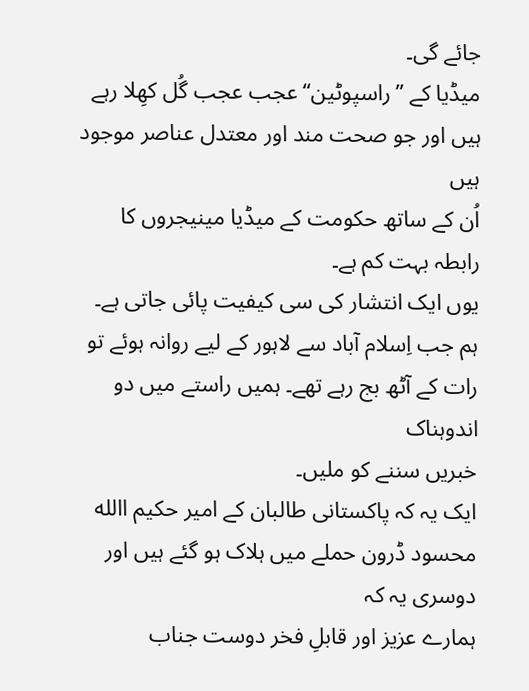جائے گی۔
میڈیا کے ’’راسپوٹین‘‘ عجب عجب گُل کھِلا رہے ہیں اور جو صحت مند اور معتدل عناصر موجود ہیں
اُن کے ساتھ حکومت کے میڈیا مینیجروں کا رابطہ بہت کم ہے۔
یوں ایک انتشار کی سی کیفیت پائی جاتی ہے۔
ہم جب اِسلام آباد سے لاہور کے لیے روانہ ہوئے تو رات کے آٹھ بج رہے تھے۔ ہمیں راستے میں دو اندوہناک
خبریں سننے کو ملیں۔
ایک یہ کہ پاکستانی طالبان کے امیر حکیم االله محسود ڈرون حملے میں ہلاک ہو گئے ہیں اور دوسری یہ کہ
ہمارے عزیز اور قابلِ فخر دوست جناب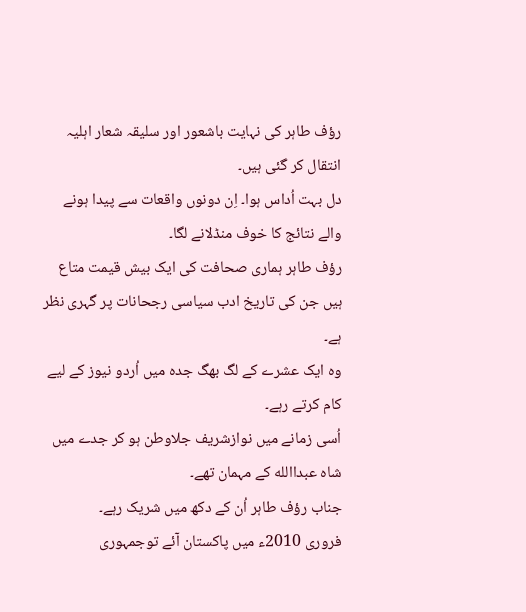رؤف طاہر کی نہایت باشعور اور سلیقہ شعار اہلیہ انتقال کر گئی ہیں۔
دل بہت اُداس ہوا۔ اِن دونوں واقعات سے پیدا ہونے والے نتائج کا خوف منڈلانے لگا۔
رؤف طاہر ہماری صحافت کی ایک بیش قیمت متاع ہیں جن کی تاریخ ادب سیاسی رجحانات پر گہری نظر ہے۔
وہ ایک عشرے کے لگ بھگ جدہ میں اُردو نیوز کے لیے کام کرتے رہے۔
اُسی زمانے میں نوازشریف جلاوطن ہو کر جدے میں شاہ عبداالله کے مہمان تھے۔
جناب رؤف طاہر اُن کے دکھ میں شریک رہے۔
فروری 2010ء میں پاکستان آئے توجمہوری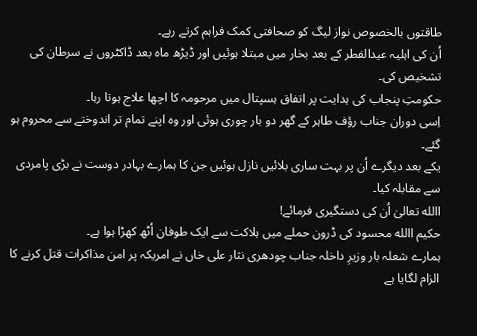طاقتوں بالخصوص نواز لیگ کو صحافتی کمک فراہم کرتے رہے۔
اُن کی اہلیہ عیدالفطر کے بعد بخار میں مبتلا ہوئیں اور ڈیڑھ ماہ بعد ڈاکٹروں نے سرطان کی تشخیص کی۔
حکومتِ پنجاب کی ہدایت پر اتفاق ہسپتال میں مرحومہ کا اچھا علاج ہوتا رہا۔
اِسی دوران جناب رؤف طاہر کے گھر دو بار چوری ہوئی اور وہ اپنے تمام تر اندوختے سے محروم ہو گئے۔
یکے بعد دیگرے اُن پر بہت ساری بلائیں نازل ہوئیں جن کا ہمارے بہادر دوست نے بڑی پامردی سے مقابلہ کیا۔
االله تعالیٰ اُن کی دستگیری فرمائے!
حکیم االله محسود کی ڈرون حملے میں ہلاکت سے ایک طوفان اُٹھ کھڑا ہوا ہے۔
ہمارے شعلہ بار وزیرِ داخلہ جناب چودھری نثار علی خاں نے امریکہ پر امن مذاکرات قتل کرنے کا الزام لگایا ہے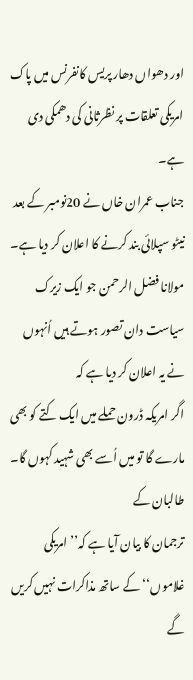اور دھواں دھار پریس کانفرنس میں پاک امریکی تعلقات پر نظرثانی کی دھمکی دی ہے۔
جناب عمران خاں نے 20نومبر کے بعد نیٹو سپلائی بند کرنے کا اعلان کر دیا ہے۔
مولانا فضل الرحمن جو ایک زیرک سیاست دان تصور ہوتے ہیں اُنہوں نے یہ اعلان کر دیا ہے کہ
اگر امریکہ ڈرون حملے میں ایک کتے کو بھی مارے گا تو میں اُسے بھی شہید کہوں گا۔ طالبان کے
ترجمان کا بیان آیا ہے کہ’’ امریکی غلاموں‘‘ کے ساتھ مذاکرات نہیں کریں گے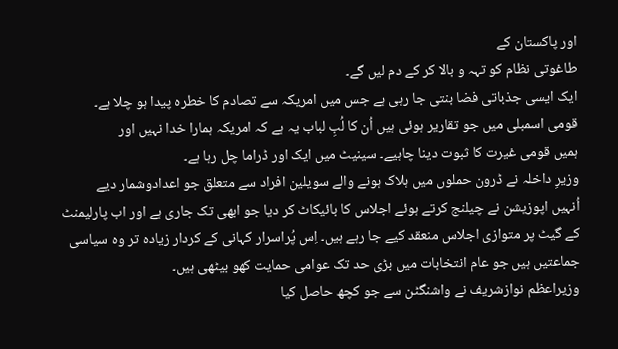اور پاکستان کے
طاغوتی نظام کو تہہ و بالا کر کے دم لیں گے۔
ایک ایسی جذباتی فضا بنتی جا رہی ہے جس میں امریکہ سے تصادم کا خطرہ پیدا ہو چلا ہے۔
قومی اسمبلی میں جو تقاریر ہوئی ہیں اُن کا لُبِ لباب یہ ہے کہ امریکہ ہمارا خدا نہیں اور
ہمیں قومی غیرت کا ثبوت دینا چاہیے۔ سینیٹ میں ایک اور ڈراما چل رہا ہے۔
وزیرِ داخلہ نے ڈرون حملوں میں ہلاک ہونے والے سویلین افراد سے متعلق جو اعدادوشمار دیے
اُنہیں اپوزیشن نے چیلنج کرتے ہوئے اجلاس کا بائیکاٹ کر دیا جو ابھی تک جاری ہے اور اب پارلیمنٹ کے گیٹ پر متوازی اجلاس منعقد کیے جا رہے ہیں۔ اِس پُراسرار کہانی کے کردار زیادہ تر وہ سیاسی جماعتیں ہیں جو عام انتخابات میں بڑی حد تک عوامی حمایت کھو بیٹھی ہیں۔
وزیراعظم نوازشریف نے واشنگٹن سے جو کچھ حاصل کیا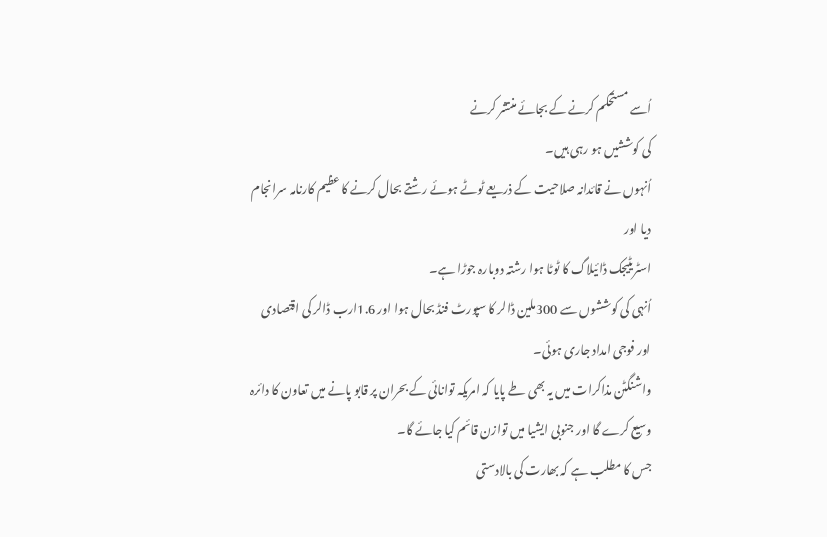اُسے مستحکم کرنے کے بجائے منتشر کرنے
کی کوششیں ہو رہی ہیں۔
اُنہوں نے قائدانہ صلاحیت کے ذریعے ٹوٹے ہوئے رشتے بحال کرنے کا عظیم کارنامہ سرانجام دیا اور
اسٹریٹیجک ڈائیلاگ کا ٹوٹا ہوا رشتہ دوبارہ جوڑا ہے۔
اُنہی کی کوششوں سے 300ملین ڈالر کا سپورٹ فنڈ بحال ہوا اور 1.6ارب ڈالر کی اقتصادی
اور فوجی امداد جاری ہوئی۔
واشنگٹن مذاکرات میں یہ بھی طے پایا کہ امریکہ توانائی کے بحران پر قابو پانے میں تعاون کا دائرہ وسیع کرے گا اور جنوبی ایشیا میں توازن قائم کیا جائے گا۔
جس کا مطلب ہے کہ بھارت کی بالادستی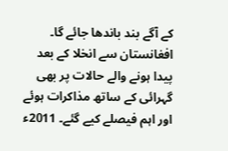کے آگے بند باندھا جائے گا۔ افغانستان سے انخلا کے بعد
پیدا ہونے والے حالات پر بھی گہرائی کے ساتھ مذاکرات ہوئے
اور اہم فیصلے کیے گئے۔ 2011ء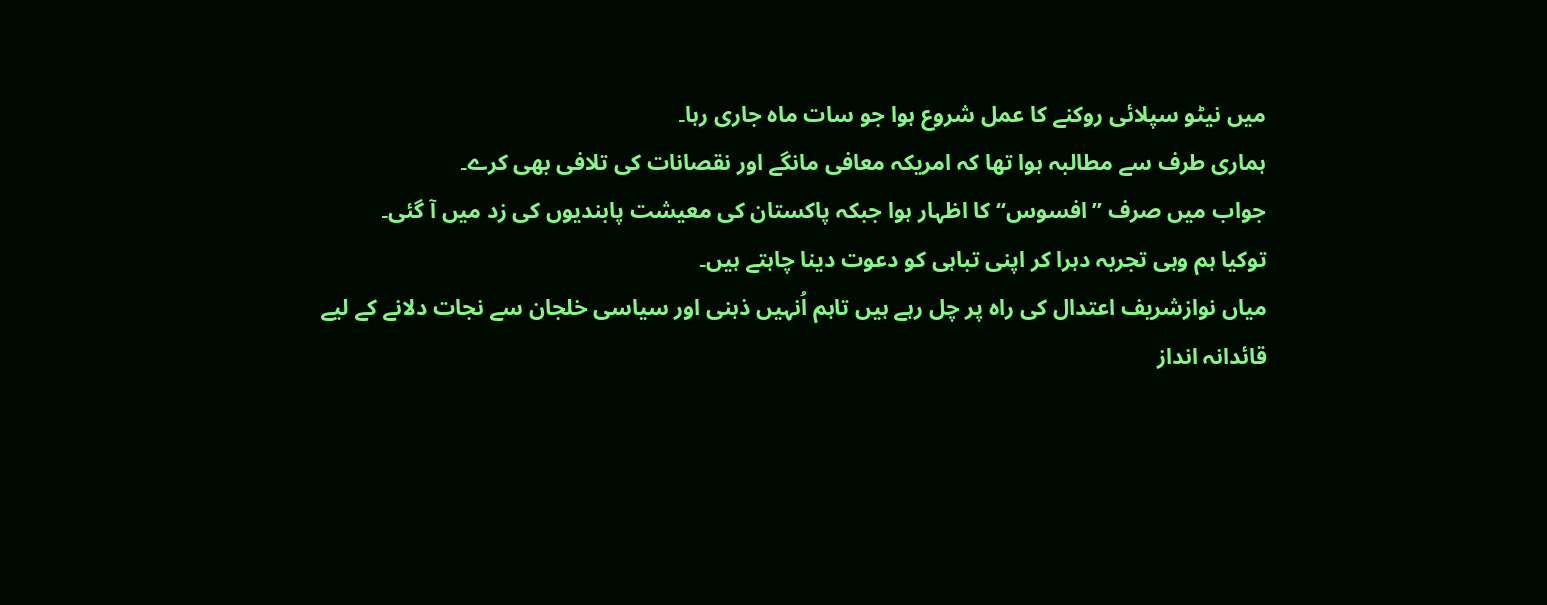میں نیٹو سپلائی روکنے کا عمل شروع ہوا جو سات ماہ جاری رہا۔
ہماری طرف سے مطالبہ ہوا تھا کہ امریکہ معافی مانگے اور نقصانات کی تلافی بھی کرے۔
جواب میں صرف ’’افسوس‘‘ کا اظہار ہوا جبکہ پاکستان کی معیشت پابندیوں کی زد میں آ گئی۔
توکیا ہم وہی تجربہ دہرا کر اپنی تباہی کو دعوت دینا چاہتے ہیں۔
میاں نوازشریف اعتدال کی راہ پر چل رہے ہیں تاہم اُنہیں ذہنی اور سیاسی خلجان سے نجات دلانے کے لیے
قائدانہ انداز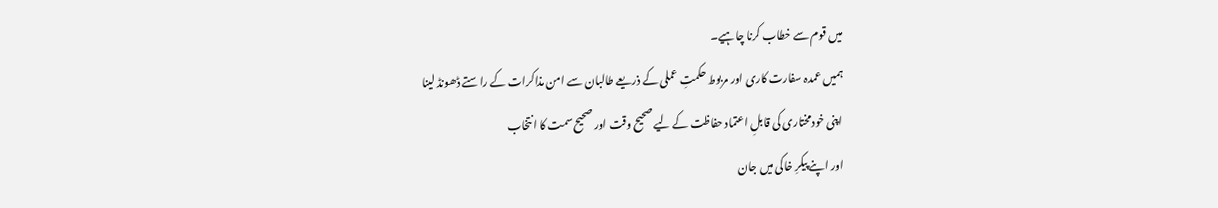میں قوم سے خطاب کرنا چاہیے۔
ہمیں عمدہ سفارت کاری اور مربوط حکمتِ عملی کے ذریعے طالبان سے امن مذاکرات کے راستے ڈھونڈ لینا
اپنی خودمختاری کی قابلِ اعتماد حفاظت کے لیے صحیح وقت اور صحیح سمت کا انتخاب
اور اپنے پیکرِ خاکی میں جان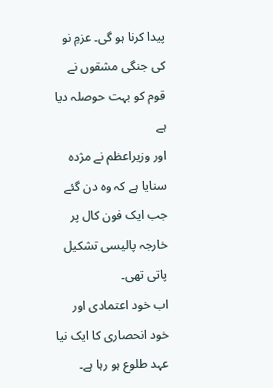پیدا کرنا ہو گی۔ عزمِ نو کی جنگی مشقوں نے قوم کو بہت حوصلہ دیا ہے
اور وزیراعظم نے مژدہ سنایا ہے کہ وہ دن گئے جب ایک فون کال پر خارجہ پالیسی تشکیل پاتی تھی۔
اب خود اعتمادی اور خود انحصاری کا ایک نیا عہد طلوع ہو رہا ہے۔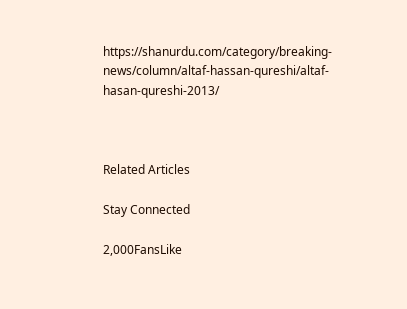https://shanurdu.com/category/breaking-news/column/altaf-hassan-qureshi/altaf-hasan-qureshi-2013/



Related Articles

Stay Connected

2,000FansLike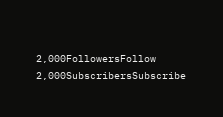2,000FollowersFollow
2,000SubscribersSubscribe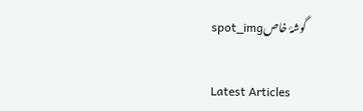گوشۂ خاصspot_img

Latest Articles